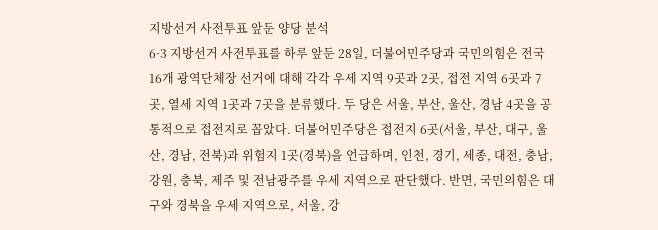지방선거 사전투표 앞둔 양당 분석
6·3 지방선거 사전투표를 하루 앞둔 28일, 더불어민주당과 국민의힘은 전국 16개 광역단체장 선거에 대해 각각 우세 지역 9곳과 2곳, 접전 지역 6곳과 7곳, 열세 지역 1곳과 7곳을 분류했다. 두 당은 서울, 부산, 울산, 경남 4곳을 공통적으로 접전지로 꼽았다. 더불어민주당은 접전지 6곳(서울, 부산, 대구, 울산, 경남, 전북)과 위험지 1곳(경북)을 언급하며, 인천, 경기, 세종, 대전, 충남, 강원, 충북, 제주 및 전남광주를 우세 지역으로 판단했다. 반면, 국민의힘은 대구와 경북을 우세 지역으로, 서울, 강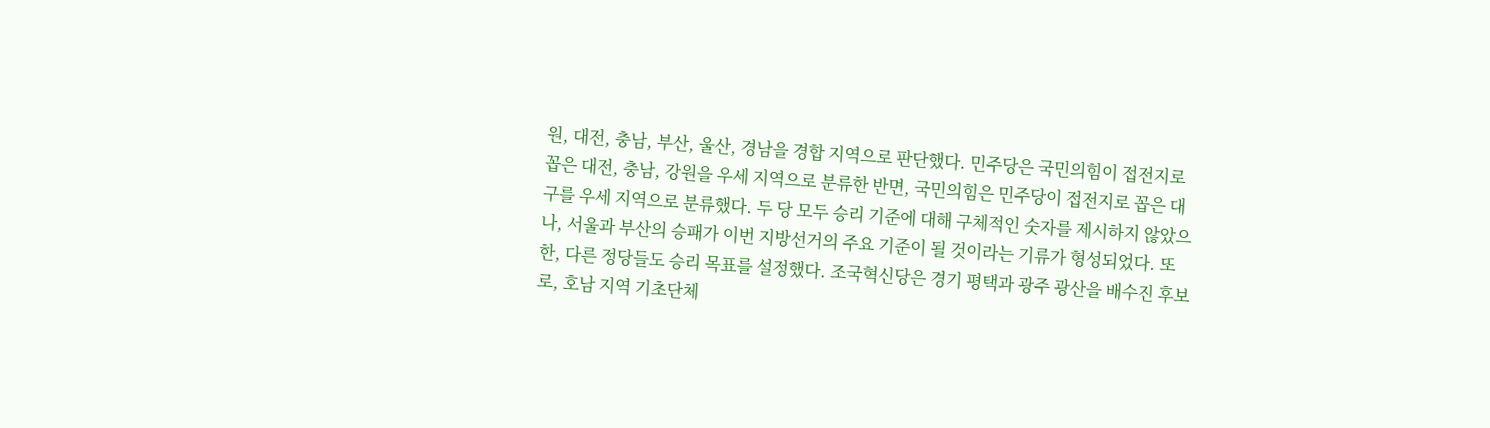원, 대전, 충남, 부산, 울산, 경남을 경합 지역으로 판단했다. 민주당은 국민의힘이 접전지로 꼽은 대전, 충남, 강원을 우세 지역으로 분류한 반면, 국민의힘은 민주당이 접전지로 꼽은 대구를 우세 지역으로 분류했다. 두 당 모두 승리 기준에 대해 구체적인 숫자를 제시하지 않았으나, 서울과 부산의 승패가 이번 지방선거의 주요 기준이 될 것이라는 기류가 형성되었다. 또한, 다른 정당들도 승리 목표를 설정했다. 조국혁신당은 경기 평택과 광주 광산을 배수진 후보로, 호남 지역 기초단체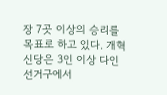장 7곳 이상의 승리를 목표로 하고 있다. 개혁신당은 3인 이상 다인 선거구에서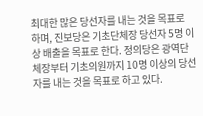최대한 많은 당선자를 내는 것을 목표로 하며, 진보당은 기초단체장 당선자 5명 이상 배출을 목표로 한다. 정의당은 광역단체장부터 기초의원까지 10명 이상의 당선자를 내는 것을 목표로 하고 있다.